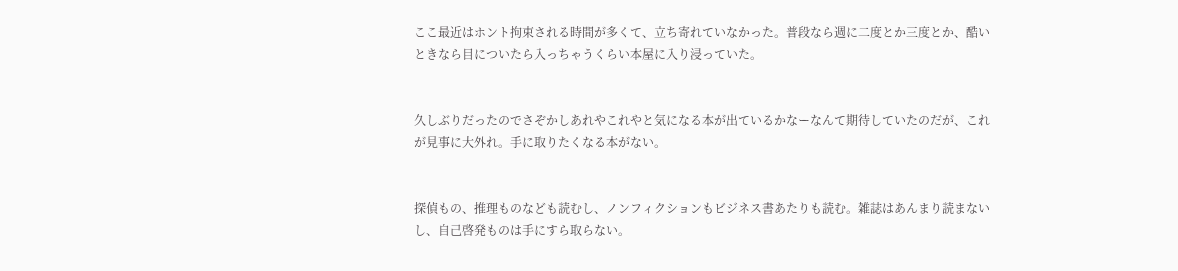ここ最近はホント拘束される時間が多くて、立ち寄れていなかった。普段なら週に二度とか三度とか、酷いときなら目についたら入っちゃうくらい本屋に入り浸っていた。


久しぶりだったのでさぞかしあれやこれやと気になる本が出ているかなーなんて期待していたのだが、これが見事に大外れ。手に取りたくなる本がない。


探偵もの、推理ものなども読むし、ノンフィクションもビジネス書あたりも読む。雑誌はあんまり読まないし、自己啓発ものは手にすら取らない。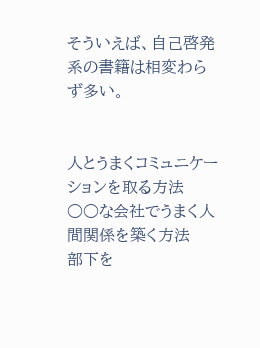そういえば、自己啓発系の書籍は相変わらず多い。


人とうまくコミュニケーションを取る方法
○○な会社でうまく人間関係を築く方法
部下を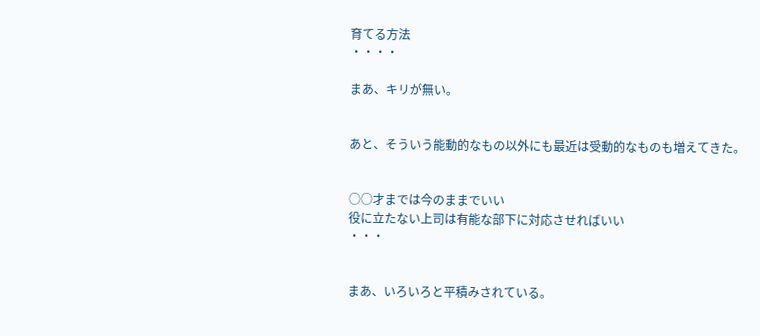育てる方法
・・・・

まあ、キリが無い。


あと、そういう能動的なもの以外にも最近は受動的なものも増えてきた。


○○才までは今のままでいい
役に立たない上司は有能な部下に対応させればいい
・・・


まあ、いろいろと平積みされている。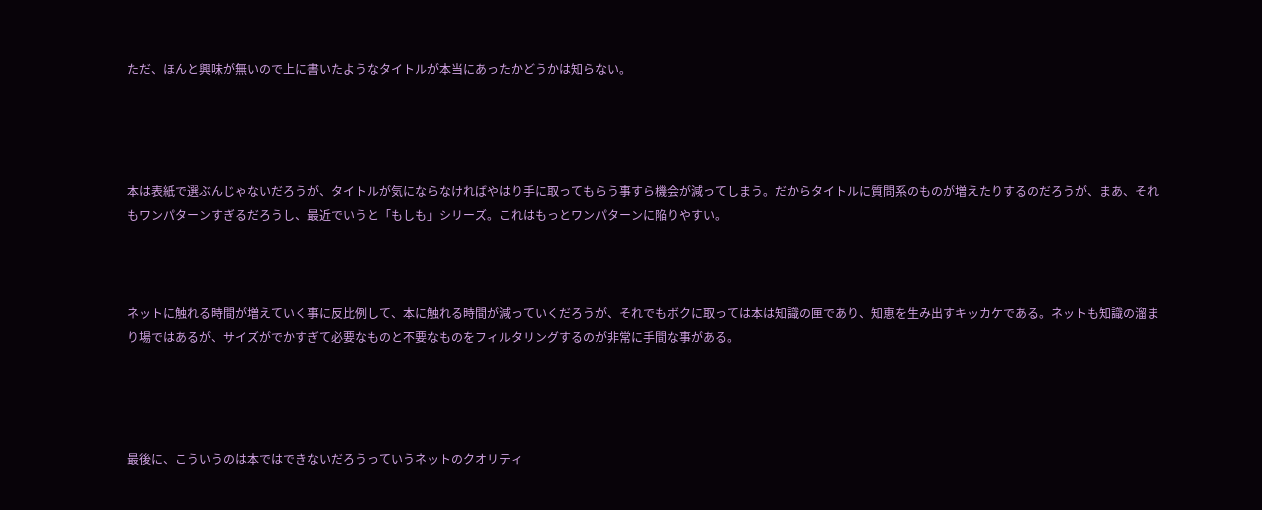ただ、ほんと興味が無いので上に書いたようなタイトルが本当にあったかどうかは知らない。




本は表紙で選ぶんじゃないだろうが、タイトルが気にならなければやはり手に取ってもらう事すら機会が減ってしまう。だからタイトルに質問系のものが増えたりするのだろうが、まあ、それもワンパターンすぎるだろうし、最近でいうと「もしも」シリーズ。これはもっとワンパターンに陥りやすい。



ネットに触れる時間が増えていく事に反比例して、本に触れる時間が減っていくだろうが、それでもボクに取っては本は知識の匣であり、知恵を生み出すキッカケである。ネットも知識の溜まり場ではあるが、サイズがでかすぎて必要なものと不要なものをフィルタリングするのが非常に手間な事がある。




最後に、こういうのは本ではできないだろうっていうネットのクオリティ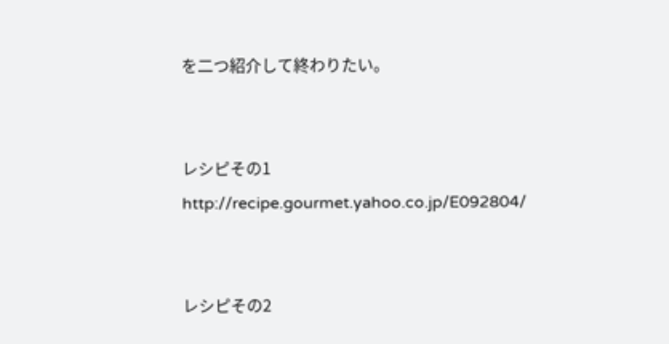を二つ紹介して終わりたい。


レシピその1
http://recipe.gourmet.yahoo.co.jp/E092804/


レシピその2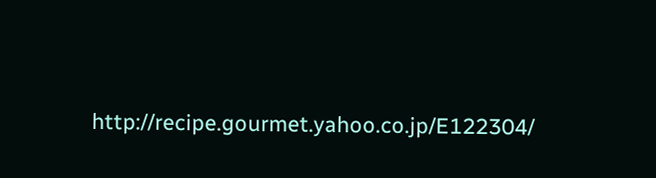http://recipe.gourmet.yahoo.co.jp/E122304/